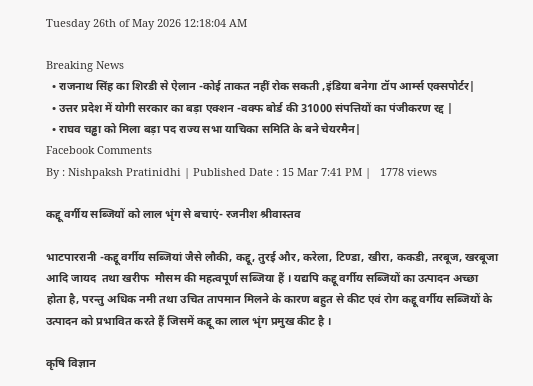Tuesday 26th of May 2026 12:18:04 AM

Breaking News
  • राजनाथ सिंह का शिरडी से ऐलान -कोई ताकत नहीं रोक सकती ,इंडिया बनेगा टॉप आर्म्स एक्सपोर्टर|
  • उत्तर प्रदेश में योगी सरकार का बड़ा एक्शन -वक्फ बोर्ड की 31000 संपत्तियों का पंजीकरण रद्द |
  • राघव चड्ढा को मिला बड़ा पद राज्य सभा याचिका समिति के बने चेयरमैन|
Facebook Comments
By : Nishpaksh Pratinidhi | Published Date : 15 Mar 7:41 PM |   1778 views

कद्दू वर्गीय सब्जियों को लाल भृंग से बचाएं- रजनीश श्रीवास्तव

भाटपाररानी -कद्दू वर्गीय सब्जियां जैसे लौकी, कद्दू, तुरई और, करेला, टिण्डा, खीरा, ककडी, तरबूज, खरबूजा आदि जायद  तथा खरीफ  मौसम की महत्वपूर्ण सब्जिया हैं । यद्यपि कद्दू वर्गीय सब्जियों का उत्पादन अच्छा होता है, परन्तु अधिक नमी तथा उचित तापमान मिलने के कारण बहुत से कीट एवं रोग कद्दू वर्गीय सब्जियों के उत्पादन को प्रभावित करते हैं जिसमें कद्दू का लाल भृंग प्रमुख कीट है ।

कृषि विज्ञान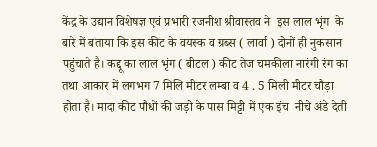केंद्र के उद्यान विशेषज्ञ एवं प्रभारी रजनीश श्रीवास्तव ने  इस लाल भृंग  के बारे में बताया कि इस कीट के वयस्क व ग्रब्स ( लार्वा ) दोनों ही नुकसान पहुंचाते है। कद्दू का लाल भृंग ( बीटल ) कीट तेज चमकीला नारंगी रंग का तथा आकार में लगभग 7 मिलि मीटर लम्बा व 4 . 5 मिली मीटर चौड़ा होता है। मादा कीट पौधों की जड़ो के पास मिट्टी में एक इंच  नीचे अंडे देती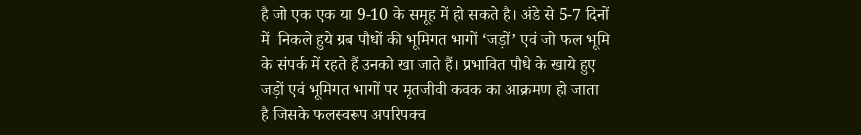है जो एक एक या 9-10 के समूह में हो सकते है। अंडे से 5-7 दिनों में  निकले हुये ग्रब पौधों की भूमिगत भागों ‘जड़ों’ एवं जो फल भूमि के संपर्क में रहते हैं उनको खा जाते हैं। प्रभावित पौधे के खाये हुए जड़ों एवं भूमिगत भागों पर मृतजीवी कवक का आक्रमण हो जाता है जिसके फलस्वरूप अपरिपक्व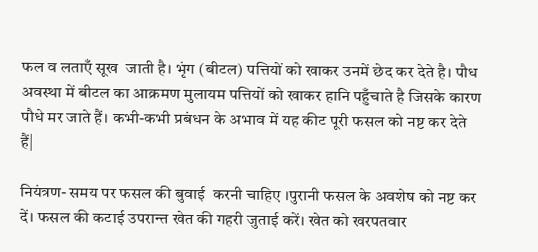फल व लताएँ सूख  जाती है। भृंग (बीटल) पत्तियों को खाकर उनमें छेद कर देते है। पौध अवस्था में बीटल का आक्रमण मुलायम पत्तियों को खाकर हानि पहुँचाते है जिसके कारण पौधे मर जाते हैं। कभी-कभी प्रबंधन के अभाव में यह कीट पूरी फसल को नष्ट कर देते हैं|

नियंत्रण- समय पर फसल की बुवाई  करनी चाहिए ।पुरानी फसल के अवशेष को नष्ट कर दें। फसल की कटाई उपरान्त खेत की गहरी जुताई करें। खेत को खरपतवार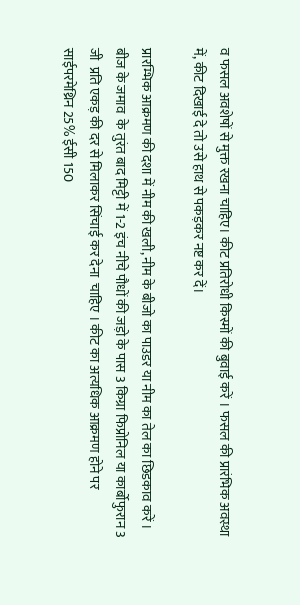व फसल अवशेषों से मुक्त रखना चाहिए। कीट प्रतिरोधी किस्मों की बुवाई करें । फसल की प्रारंभिक अवस्था में, कीट दिखाई दे तो उसे हाथ से पकड़कर नष्ट कर दें।

प्रारम्भिक आक्रमण की दशा में नीम की खली, नीम के बीजो का पाउडर या नीम का तेल का छिडकाव करें । बीज के जमाव  के तुरंत बाद मिट्टी में 1-2 इंच नीचे पौधों की जड़ो के पास 3 किग्रा फिप्रोनिल या कार्बोफुरान 3 जी  प्रति एकड़ की दर से मिलाकर सिंचाई कर देना  चाहिए । कीट का अत्यधिक आक्रमण होने पर साईपरमेथ्रिन 25% ईसी 150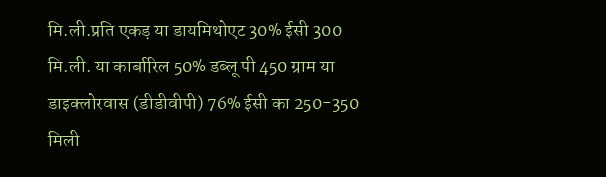मि.ली.प्रति एकड़ या डायमिथोएट 30% ईसी 300 मि.ली. या कार्बारिल 50% डब्लू पी 450 ग्राम या डाइक्लोरवास (डीडीवीपी) 76% ईसी का 250-350 मिली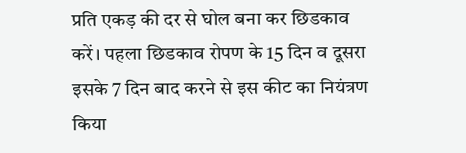प्रति एकड़ की दर से घोल बना कर छिडकाव करें। पहला छिडकाव रोपण के 15 दिन व दूसरा इसके 7 दिन बाद करने से इस कीट का नियंत्रण किया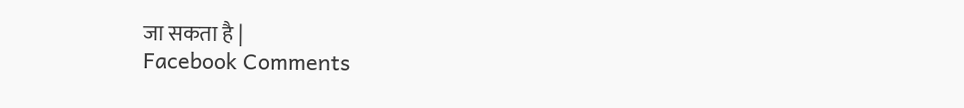जा सकता है |
Facebook Comments